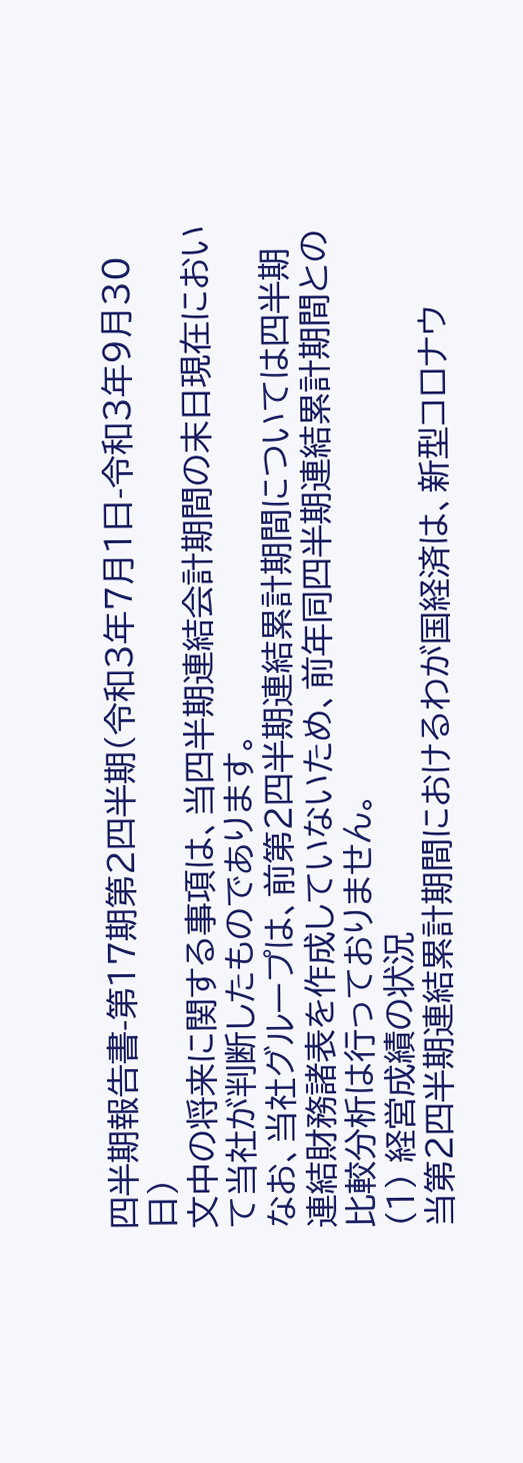四半期報告書-第17期第2四半期(令和3年7月1日-令和3年9月30日)
文中の将来に関する事項は、当四半期連結会計期間の末日現在において当社が判断したものであります。
なお、当社グループは、前第2四半期連結累計期間については四半期連結財務諸表を作成していないため、前年同四半期連結累計期間との比較分析は行っておりません。
(1) 経営成績の状況
当第2四半期連結累計期間におけるわが国経済は、新型コロナウ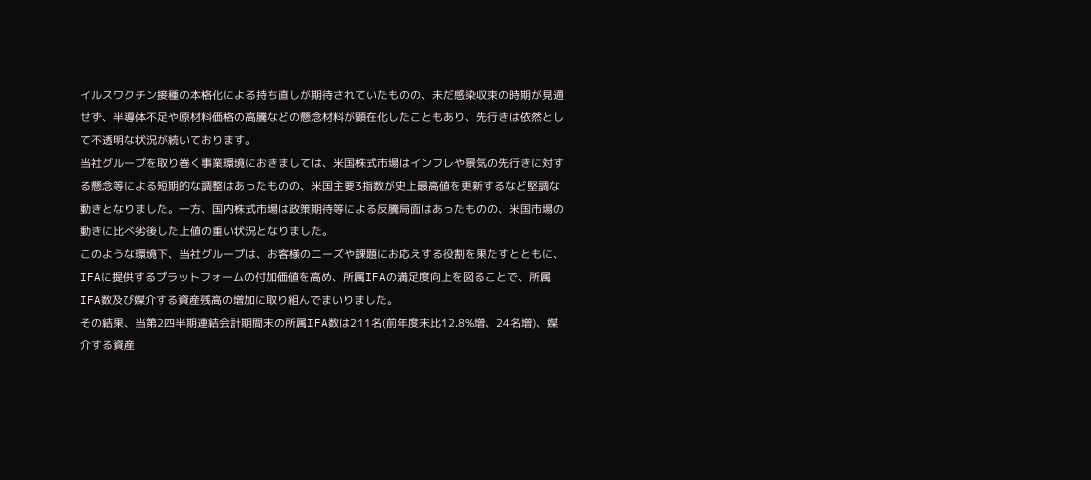イルスワクチン接種の本格化による持ち直しが期待されていたものの、未だ感染収束の時期が見通せず、半導体不足や原材料価格の高騰などの懸念材料が顕在化したこともあり、先行きは依然として不透明な状況が続いております。
当社グループを取り巻く事業環境におきましては、米国株式市場はインフレや景気の先行きに対する懸念等による短期的な調整はあったものの、米国主要3指数が史上最高値を更新するなど堅調な動きとなりました。一方、国内株式市場は政策期待等による反騰局面はあったものの、米国市場の動きに比べ劣後した上値の重い状況となりました。
このような環境下、当社グループは、お客様のニーズや課題にお応えする役割を果たすとともに、IFAに提供するプラットフォームの付加価値を高め、所属IFAの満足度向上を図ることで、所属IFA数及び媒介する資産残高の増加に取り組んでまいりました。
その結果、当第2四半期連結会計期間末の所属IFA数は211名(前年度末比12.8%増、24名増)、媒介する資産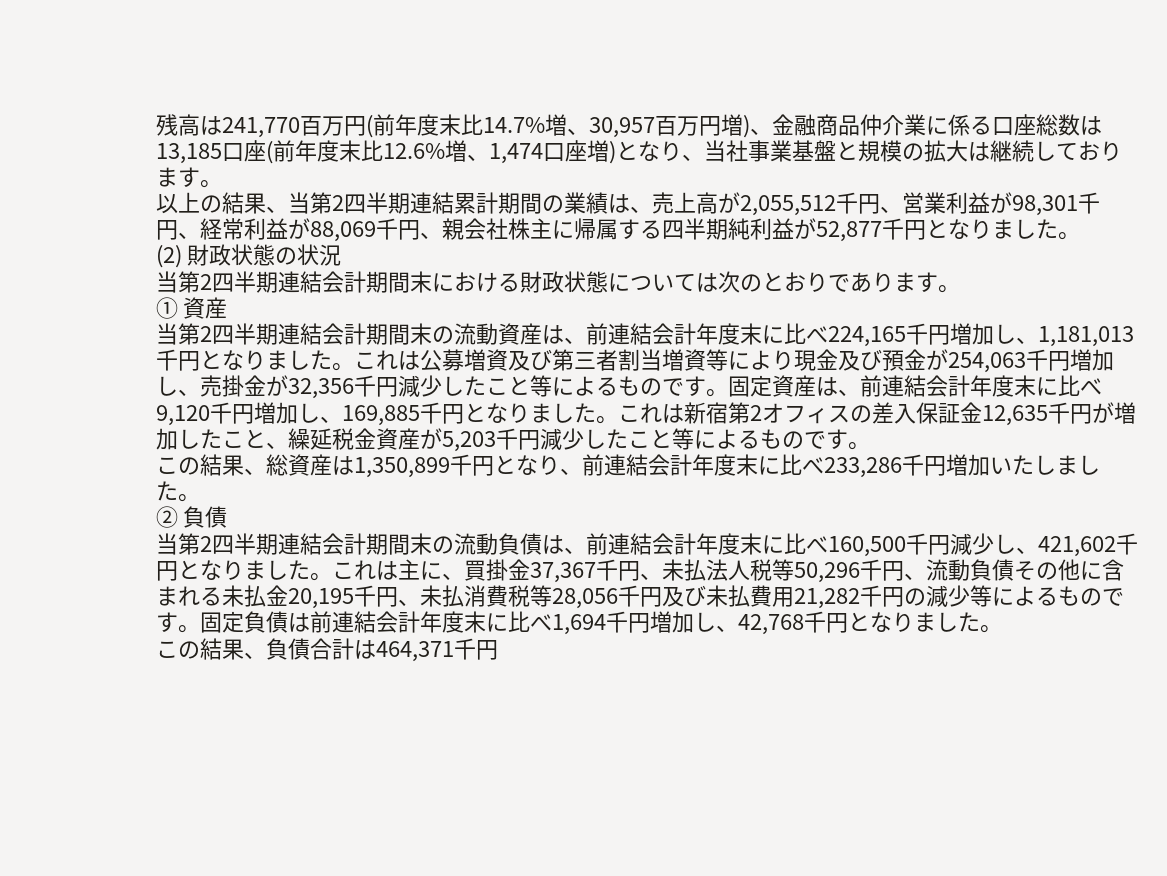残高は241,770百万円(前年度末比14.7%増、30,957百万円増)、金融商品仲介業に係る口座総数は13,185口座(前年度末比12.6%増、1,474口座増)となり、当社事業基盤と規模の拡大は継続しております。
以上の結果、当第2四半期連結累計期間の業績は、売上高が2,055,512千円、営業利益が98,301千円、経常利益が88,069千円、親会社株主に帰属する四半期純利益が52,877千円となりました。
(2) 財政状態の状況
当第2四半期連結会計期間末における財政状態については次のとおりであります。
① 資産
当第2四半期連結会計期間末の流動資産は、前連結会計年度末に比べ224,165千円増加し、1,181,013千円となりました。これは公募増資及び第三者割当増資等により現金及び預金が254,063千円増加し、売掛金が32,356千円減少したこと等によるものです。固定資産は、前連結会計年度末に比べ9,120千円増加し、169,885千円となりました。これは新宿第2オフィスの差入保証金12,635千円が増加したこと、繰延税金資産が5,203千円減少したこと等によるものです。
この結果、総資産は1,350,899千円となり、前連結会計年度末に比べ233,286千円増加いたしました。
② 負債
当第2四半期連結会計期間末の流動負債は、前連結会計年度末に比べ160,500千円減少し、421,602千円となりました。これは主に、買掛金37,367千円、未払法人税等50,296千円、流動負債その他に含まれる未払金20,195千円、未払消費税等28,056千円及び未払費用21,282千円の減少等によるものです。固定負債は前連結会計年度末に比べ1,694千円増加し、42,768千円となりました。
この結果、負債合計は464,371千円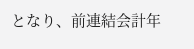となり、前連結会計年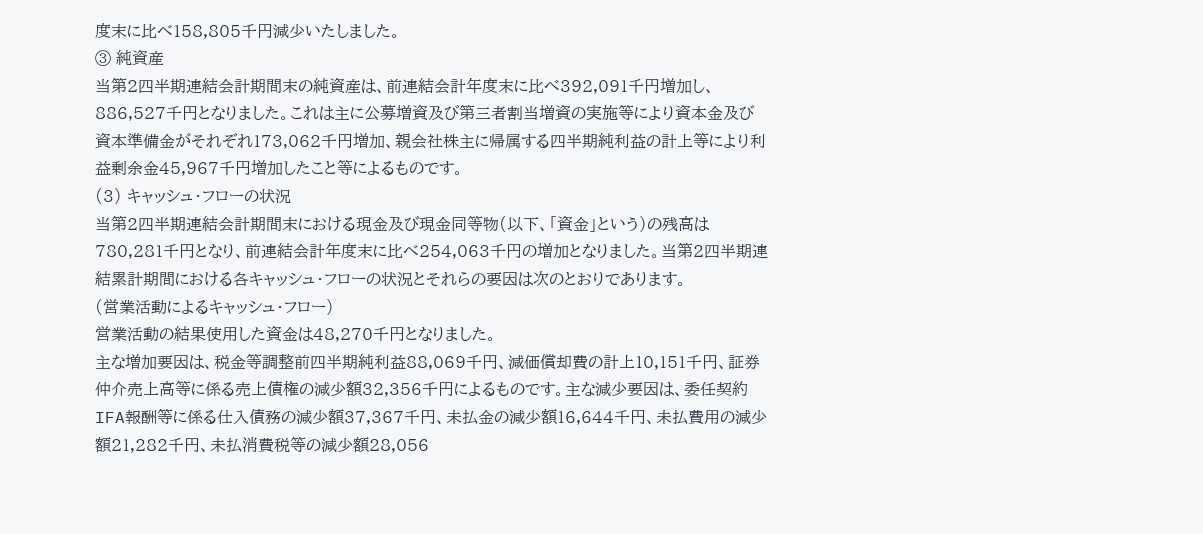度末に比べ158,805千円減少いたしました。
③ 純資産
当第2四半期連結会計期間末の純資産は、前連結会計年度末に比べ392,091千円増加し、886,527千円となりました。これは主に公募増資及び第三者割当増資の実施等により資本金及び資本準備金がそれぞれ173,062千円増加、親会社株主に帰属する四半期純利益の計上等により利益剰余金45,967千円増加したこと等によるものです。
(3) キャッシュ・フローの状況
当第2四半期連結会計期間末における現金及び現金同等物(以下、「資金」という)の残高は780,281千円となり、前連結会計年度末に比べ254,063千円の増加となりました。当第2四半期連結累計期間における各キャッシュ・フローの状況とそれらの要因は次のとおりであります。
(営業活動によるキャッシュ・フロー)
営業活動の結果使用した資金は48,270千円となりました。
主な増加要因は、税金等調整前四半期純利益88,069千円、減価償却費の計上10,151千円、証券仲介売上高等に係る売上債権の減少額32,356千円によるものです。主な減少要因は、委任契約IFA報酬等に係る仕入債務の減少額37,367千円、未払金の減少額16,644千円、未払費用の減少額21,282千円、未払消費税等の減少額28,056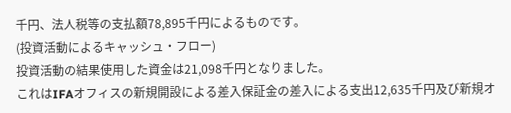千円、法人税等の支払額78,895千円によるものです。
(投資活動によるキャッシュ・フロー)
投資活動の結果使用した資金は21,098千円となりました。
これはIFAオフィスの新規開設による差入保証金の差入による支出12,635千円及び新規オ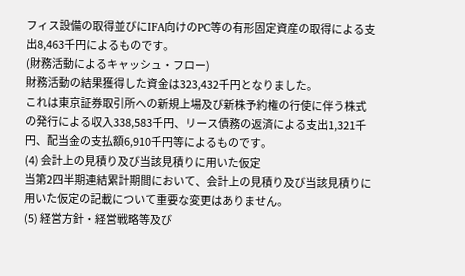フィス設備の取得並びにIFA向けのPC等の有形固定資産の取得による支出8,463千円によるものです。
(財務活動によるキャッシュ・フロー)
財務活動の結果獲得した資金は323,432千円となりました。
これは東京証券取引所への新規上場及び新株予約権の行使に伴う株式の発行による収入338,583千円、リース債務の返済による支出1,321千円、配当金の支払額6,910千円等によるものです。
(4) 会計上の見積り及び当該見積りに用いた仮定
当第2四半期連結累計期間において、会計上の見積り及び当該見積りに用いた仮定の記載について重要な変更はありません。
(5) 経営方針・経営戦略等及び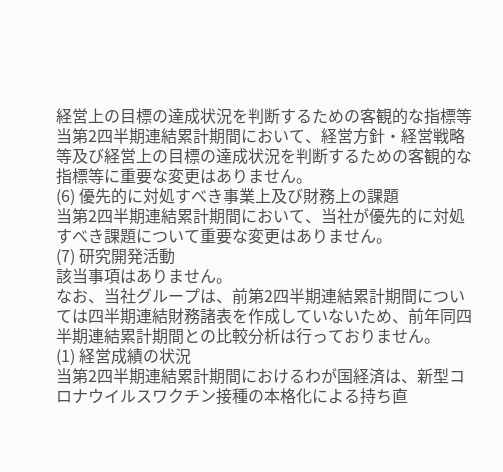経営上の目標の達成状況を判断するための客観的な指標等
当第2四半期連結累計期間において、経営方針・経営戦略等及び経営上の目標の達成状況を判断するための客観的な指標等に重要な変更はありません。
(6) 優先的に対処すべき事業上及び財務上の課題
当第2四半期連結累計期間において、当社が優先的に対処すべき課題について重要な変更はありません。
(7) 研究開発活動
該当事項はありません。
なお、当社グループは、前第2四半期連結累計期間については四半期連結財務諸表を作成していないため、前年同四半期連結累計期間との比較分析は行っておりません。
(1) 経営成績の状況
当第2四半期連結累計期間におけるわが国経済は、新型コロナウイルスワクチン接種の本格化による持ち直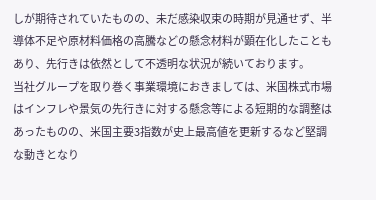しが期待されていたものの、未だ感染収束の時期が見通せず、半導体不足や原材料価格の高騰などの懸念材料が顕在化したこともあり、先行きは依然として不透明な状況が続いております。
当社グループを取り巻く事業環境におきましては、米国株式市場はインフレや景気の先行きに対する懸念等による短期的な調整はあったものの、米国主要3指数が史上最高値を更新するなど堅調な動きとなり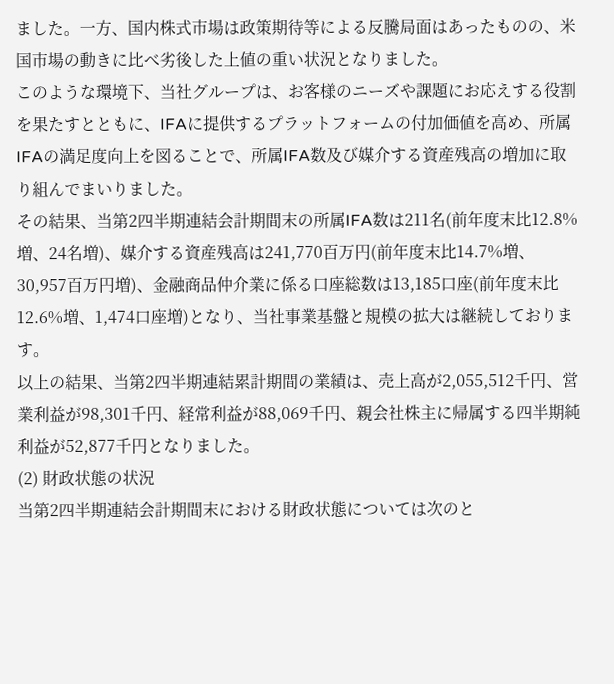ました。一方、国内株式市場は政策期待等による反騰局面はあったものの、米国市場の動きに比べ劣後した上値の重い状況となりました。
このような環境下、当社グループは、お客様のニーズや課題にお応えする役割を果たすとともに、IFAに提供するプラットフォームの付加価値を高め、所属IFAの満足度向上を図ることで、所属IFA数及び媒介する資産残高の増加に取り組んでまいりました。
その結果、当第2四半期連結会計期間末の所属IFA数は211名(前年度末比12.8%増、24名増)、媒介する資産残高は241,770百万円(前年度末比14.7%増、30,957百万円増)、金融商品仲介業に係る口座総数は13,185口座(前年度末比12.6%増、1,474口座増)となり、当社事業基盤と規模の拡大は継続しております。
以上の結果、当第2四半期連結累計期間の業績は、売上高が2,055,512千円、営業利益が98,301千円、経常利益が88,069千円、親会社株主に帰属する四半期純利益が52,877千円となりました。
(2) 財政状態の状況
当第2四半期連結会計期間末における財政状態については次のと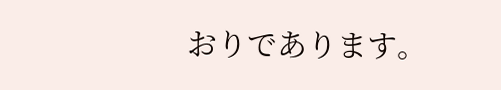おりであります。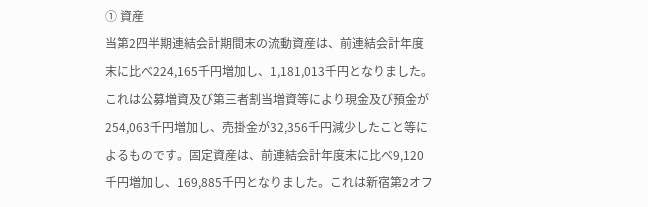① 資産
当第2四半期連結会計期間末の流動資産は、前連結会計年度末に比べ224,165千円増加し、1,181,013千円となりました。これは公募増資及び第三者割当増資等により現金及び預金が254,063千円増加し、売掛金が32,356千円減少したこと等によるものです。固定資産は、前連結会計年度末に比べ9,120千円増加し、169,885千円となりました。これは新宿第2オフ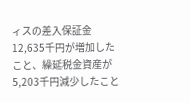ィスの差入保証金12,635千円が増加したこと、繰延税金資産が5,203千円減少したこと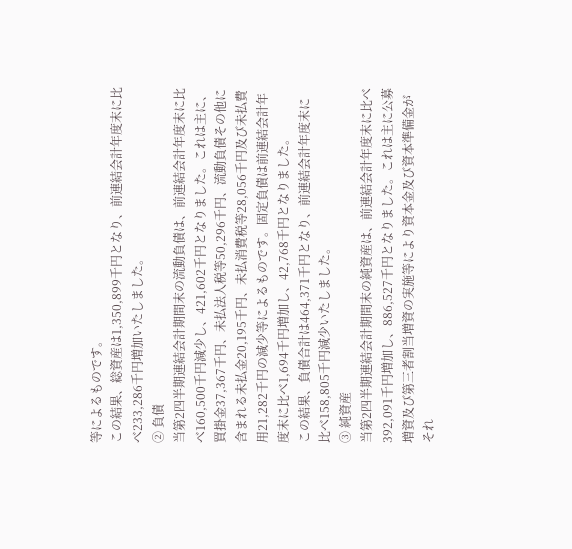等によるものです。
この結果、総資産は1,350,899千円となり、前連結会計年度末に比べ233,286千円増加いたしました。
② 負債
当第2四半期連結会計期間末の流動負債は、前連結会計年度末に比べ160,500千円減少し、421,602千円となりました。これは主に、買掛金37,367千円、未払法人税等50,296千円、流動負債その他に含まれる未払金20,195千円、未払消費税等28,056千円及び未払費用21,282千円の減少等によるものです。固定負債は前連結会計年度末に比べ1,694千円増加し、42,768千円となりました。
この結果、負債合計は464,371千円となり、前連結会計年度末に比べ158,805千円減少いたしました。
③ 純資産
当第2四半期連結会計期間末の純資産は、前連結会計年度末に比べ392,091千円増加し、886,527千円となりました。これは主に公募増資及び第三者割当増資の実施等により資本金及び資本準備金がそれ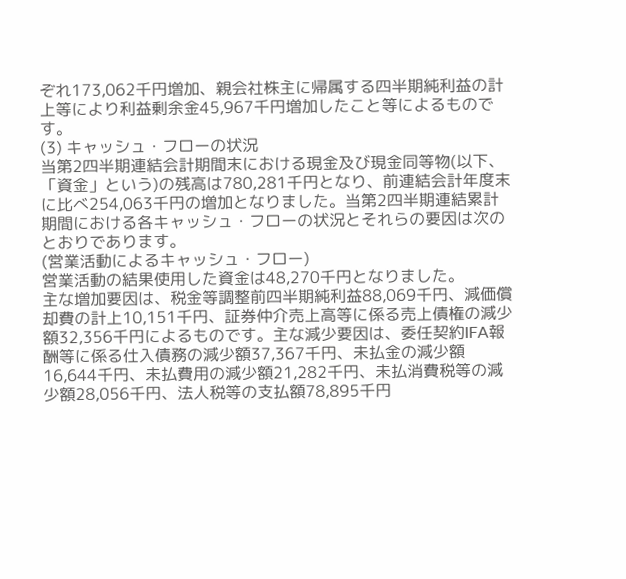ぞれ173,062千円増加、親会社株主に帰属する四半期純利益の計上等により利益剰余金45,967千円増加したこと等によるものです。
(3) キャッシュ・フローの状況
当第2四半期連結会計期間末における現金及び現金同等物(以下、「資金」という)の残高は780,281千円となり、前連結会計年度末に比べ254,063千円の増加となりました。当第2四半期連結累計期間における各キャッシュ・フローの状況とそれらの要因は次のとおりであります。
(営業活動によるキャッシュ・フロー)
営業活動の結果使用した資金は48,270千円となりました。
主な増加要因は、税金等調整前四半期純利益88,069千円、減価償却費の計上10,151千円、証券仲介売上高等に係る売上債権の減少額32,356千円によるものです。主な減少要因は、委任契約IFA報酬等に係る仕入債務の減少額37,367千円、未払金の減少額16,644千円、未払費用の減少額21,282千円、未払消費税等の減少額28,056千円、法人税等の支払額78,895千円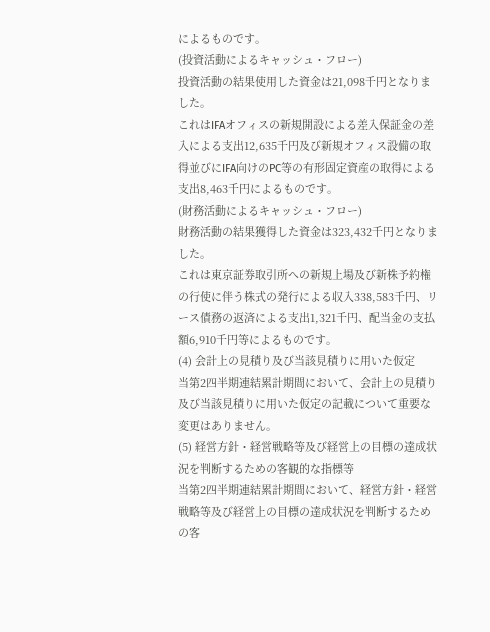によるものです。
(投資活動によるキャッシュ・フロー)
投資活動の結果使用した資金は21,098千円となりました。
これはIFAオフィスの新規開設による差入保証金の差入による支出12,635千円及び新規オフィス設備の取得並びにIFA向けのPC等の有形固定資産の取得による支出8,463千円によるものです。
(財務活動によるキャッシュ・フロー)
財務活動の結果獲得した資金は323,432千円となりました。
これは東京証券取引所への新規上場及び新株予約権の行使に伴う株式の発行による収入338,583千円、リース債務の返済による支出1,321千円、配当金の支払額6,910千円等によるものです。
(4) 会計上の見積り及び当該見積りに用いた仮定
当第2四半期連結累計期間において、会計上の見積り及び当該見積りに用いた仮定の記載について重要な変更はありません。
(5) 経営方針・経営戦略等及び経営上の目標の達成状況を判断するための客観的な指標等
当第2四半期連結累計期間において、経営方針・経営戦略等及び経営上の目標の達成状況を判断するための客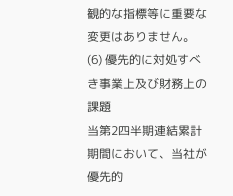観的な指標等に重要な変更はありません。
(6) 優先的に対処すべき事業上及び財務上の課題
当第2四半期連結累計期間において、当社が優先的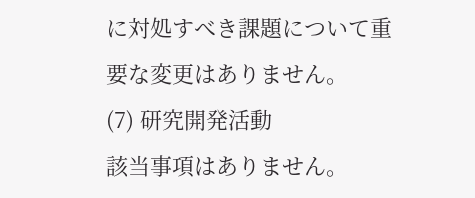に対処すべき課題について重要な変更はありません。
(7) 研究開発活動
該当事項はありません。